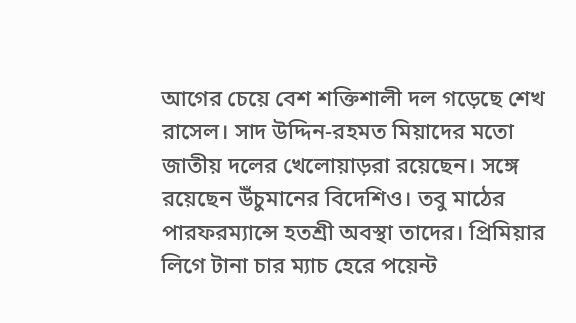আগের চেয়ে বেশ শক্তিশালী দল গড়েছে শেখ রাসেল। সাদ উদ্দিন-রহমত মিয়াদের মতো জাতীয় দলের খেলোয়াড়রা রয়েছেন। সঙ্গে রয়েছেন উঁচুমানের বিদেশিও। তবু মাঠের পারফরম্যান্সে হতশ্রী অবস্থা তাদের। প্রিমিয়ার লিগে টানা চার ম্যাচ হেরে পয়েন্ট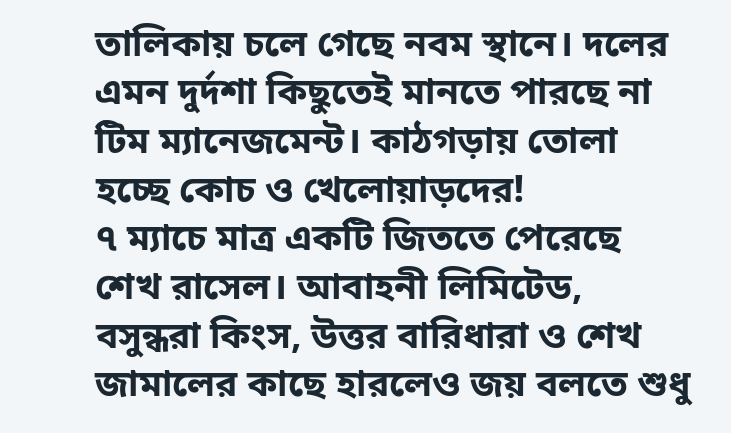তালিকায় চলে গেছে নবম স্থানে। দলের এমন দুর্দশা কিছুতেই মানতে পারছে না টিম ম্যানেজমেন্ট। কাঠগড়ায় তোলা হচ্ছে কোচ ও খেলোয়াড়দের!
৭ ম্যাচে মাত্র একটি জিততে পেরেছে শেখ রাসেল। আবাহনী লিমিটেড, বসুন্ধরা কিংস, উত্তর বারিধারা ও শেখ জামালের কাছে হারলেও জয় বলতে শুধু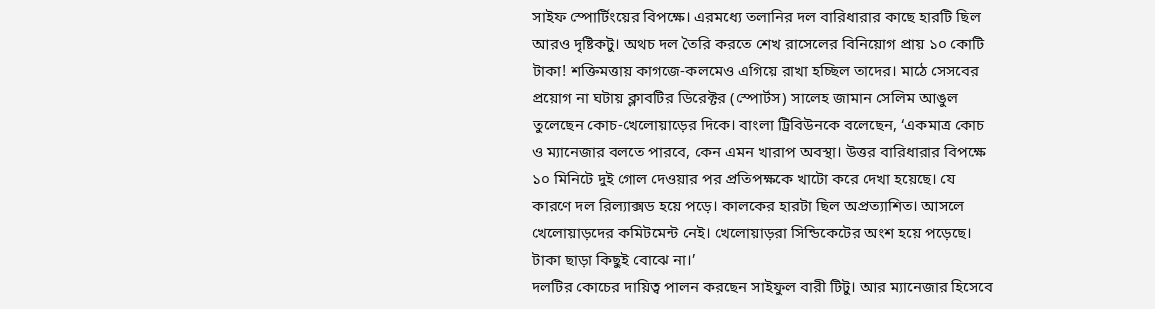সাইফ স্পোর্টিংয়ের বিপক্ষে। এরমধ্যে তলানির দল বারিধারার কাছে হারটি ছিল আরও দৃষ্টিকটু। অথচ দল তৈরি করতে শেখ রাসেলের বিনিয়োগ প্রায় ১০ কোটি টাকা! শক্তিমত্তায় কাগজে-কলমেও এগিয়ে রাখা হচ্ছিল তাদের। মাঠে সেসবের প্রয়োগ না ঘটায় ক্লাবটির ডিরেক্টর (স্পোর্টস) সালেহ জামান সেলিম আঙুল তুলেছেন কোচ-খেলোয়াড়ের দিকে। বাংলা ট্রিবিউনকে বলেছেন, ‘একমাত্র কোচ ও ম্যানেজার বলতে পারবে, কেন এমন খারাপ অবস্থা। উত্তর বারিধারার বিপক্ষে ১০ মিনিটে দুই গোল দেওয়ার পর প্রতিপক্ষকে খাটো করে দেখা হয়েছে। যে কারণে দল রিল্যাক্সড হয়ে পড়ে। কালকের হারটা ছিল অপ্রত্যাশিত। আসলে খেলোয়াড়দের কমিটমেন্ট নেই। খেলোয়াড়রা সিন্ডিকেটের অংশ হয়ে পড়েছে। টাকা ছাড়া কিছুই বোঝে না।’
দলটির কোচের দায়িত্ব পালন করছেন সাইফুল বারী টিটু। আর ম্যানেজার হিসেবে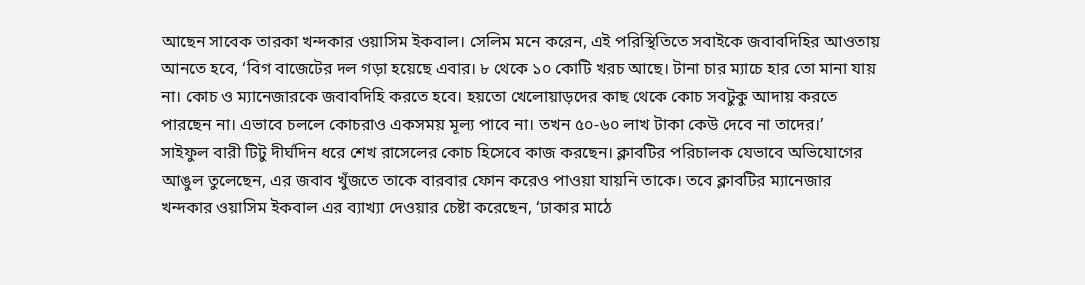আছেন সাবেক তারকা খন্দকার ওয়াসিম ইকবাল। সেলিম মনে করেন, এই পরিস্থিতিতে সবাইকে জবাবদিহির আওতায় আনতে হবে, ‘বিগ বাজেটের দল গড়া হয়েছে এবার। ৮ থেকে ১০ কোটি খরচ আছে। টানা চার ম্যাচে হার তো মানা যায় না। কোচ ও ম্যানেজারকে জবাবদিহি করতে হবে। হয়তো খেলোয়াড়দের কাছ থেকে কোচ সবটুকু আদায় করতে পারছেন না। এভাবে চললে কোচরাও একসময় মূল্য পাবে না। তখন ৫০-৬০ লাখ টাকা কেউ দেবে না তাদের।’
সাইফুল বারী টিটু দীর্ঘদিন ধরে শেখ রাসেলের কোচ হিসেবে কাজ করছেন। ক্লাবটির পরিচালক যেভাবে অভিযোগের আঙুল তুলেছেন, এর জবাব খুঁজতে তাকে বারবার ফোন করেও পাওয়া যায়নি তাকে। তবে ক্লাবটির ম্যানেজার খন্দকার ওয়াসিম ইকবাল এর ব্যাখ্যা দেওয়ার চেষ্টা করেছেন, ‘ঢাকার মাঠে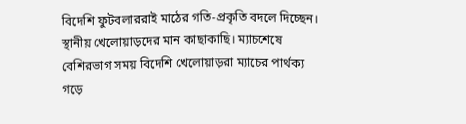বিদেশি ফুটবলাররাই মাঠের গতি-প্রকৃতি বদলে দিচ্ছেন। স্থানীয় খেলোয়াড়দের মান কাছাকাছি। ম্যাচশেষে বেশিরভাগ সময় বিদেশি খেলোয়াড়রা ম্যাচের পার্থক্য গড়ে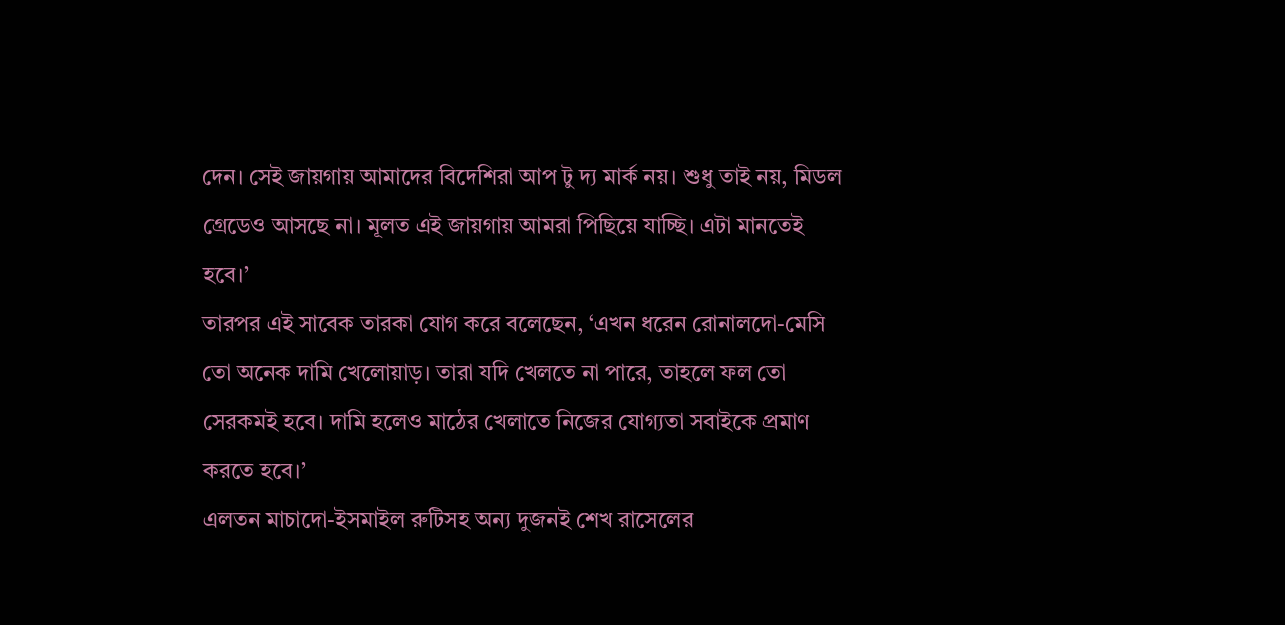দেন। সেই জায়গায় আমাদের বিদেশিরা আপ টু দ্য মার্ক নয়। শুধু তাই নয়, মিডল গ্রেডেও আসছে না। মূলত এই জায়গায় আমরা পিছিয়ে যাচ্ছি। এটা মানতেই হবে।’
তারপর এই সাবেক তারকা যোগ করে বলেছেন, ‘এখন ধরেন রোনালদো-মেসি তো অনেক দামি খেলোয়াড়। তারা যদি খেলতে না পারে, তাহলে ফল তো সেরকমই হবে। দামি হলেও মাঠের খেলাতে নিজের যোগ্যতা সবাইকে প্রমাণ করতে হবে।’
এলতন মাচাদো-ইসমাইল রুটিসহ অন্য দুজনই শেখ রাসেলের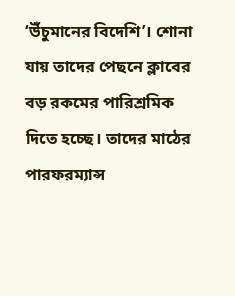‘উঁচুমানের বিদেশি’। শোনা যায় তাদের পেছনে ক্লাবের বড় রকমের পারিশ্রমিক দিতে হচ্ছে। তাদের মাঠের পারফরম্যান্স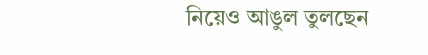নিয়েও আঙুল তুলছেন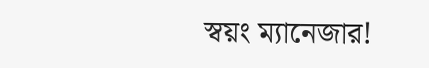স্বয়ং ম্যানেজার!